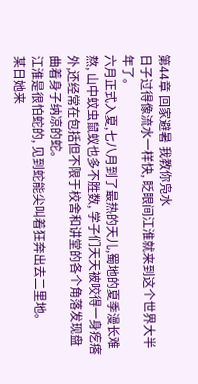第44章 回家避暑 我教你凫水
日子过得像流水一样快, 眨眼间江淮就来到这个世界大半年了。
六月正式入夏,七八月到了最热的天儿,蜀地的夏季漫长难熬, 山中蚊虫鼠蚁也多不胜数, 学子们天天被咬得一身疙瘩外,还经常在包括但不限于校舍和讲堂的各个角落发现盘曲着身子纳凉的蛇。
江淮是很怕蛇的, 见到蛇能尖叫着狂奔出去二里地。
某日她来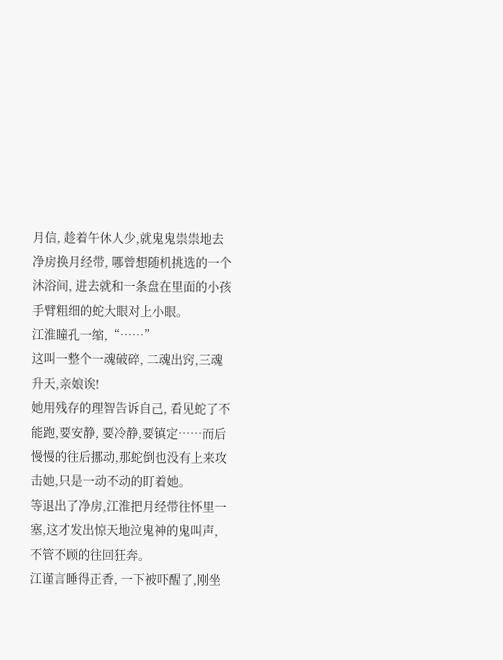月信, 趁着午休人少,就鬼鬼祟祟地去净房换月经带, 哪曾想随机挑选的一个沐浴间, 进去就和一条盘在里面的小孩手臂粗细的蛇大眼对上小眼。
江淮瞳孔一缩,“……”
这叫一整个一魂破碎, 二魂出窍,三魂升天,亲娘诶!
她用残存的理智告诉自己, 看见蛇了不能跑,要安静, 要冷静,要镇定……而后慢慢的往后挪动,那蛇倒也没有上来攻击她,只是一动不动的盯着她。
等退出了净房,江淮把月经带往怀里一塞,这才发出惊天地泣鬼神的鬼叫声,不管不顾的往回狂奔。
江谨言睡得正香, 一下被吓醒了,刚坐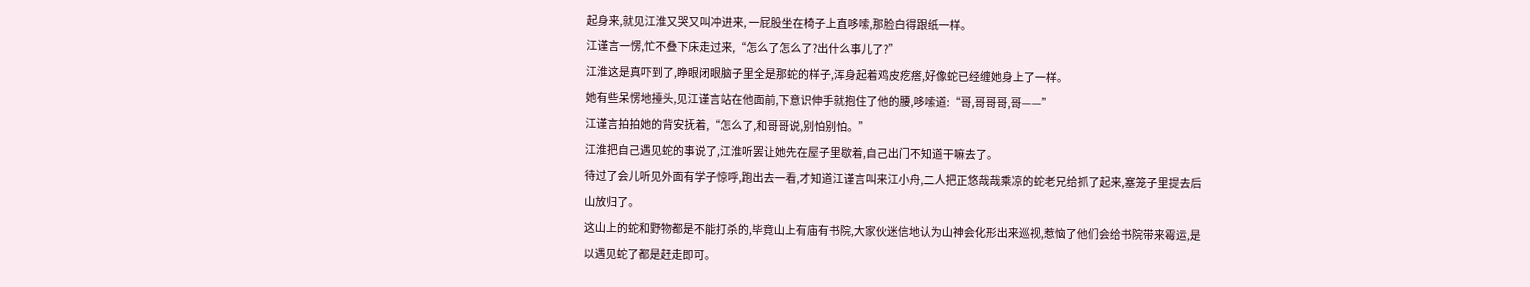起身来,就见江淮又哭又叫冲进来, 一屁股坐在椅子上直哆嗦,那脸白得跟纸一样。
江谨言一愣,忙不叠下床走过来,“怎么了怎么了?出什么事儿了?”
江淮这是真吓到了,睁眼闭眼脑子里全是那蛇的样子,浑身起着鸡皮疙瘩,好像蛇已经缠她身上了一样。
她有些呆愣地擡头,见江谨言站在他面前,下意识伸手就抱住了他的腰,哆嗦道:“哥,哥哥哥,哥——”
江谨言拍拍她的背安抚着,“怎么了,和哥哥说,别怕别怕。”
江淮把自己遇见蛇的事说了,江淮听罢让她先在屋子里歇着,自己出门不知道干嘛去了。
待过了会儿听见外面有学子惊呼,跑出去一看,才知道江谨言叫来江小舟,二人把正悠哉哉乘凉的蛇老兄给抓了起来,塞笼子里提去后山放归了。
这山上的蛇和野物都是不能打杀的,毕竟山上有庙有书院,大家伙迷信地认为山神会化形出来巡视,惹恼了他们会给书院带来霉运,是以遇见蛇了都是赶走即可。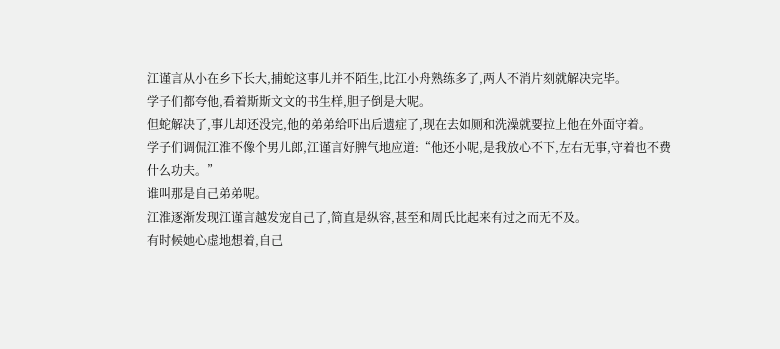江谨言从小在乡下长大,捕蛇这事儿并不陌生,比江小舟熟练多了,两人不消片刻就解决完毕。
学子们都夸他,看着斯斯文文的书生样,胆子倒是大呢。
但蛇解决了,事儿却还没完,他的弟弟给吓出后遗症了,现在去如厕和洗澡就要拉上他在外面守着。
学子们调侃江淮不像个男儿郎,江谨言好脾气地应道:“他还小呢,是我放心不下,左右无事,守着也不费什么功夫。”
谁叫那是自己弟弟呢。
江淮逐渐发现江谨言越发宠自己了,简直是纵容,甚至和周氏比起来有过之而无不及。
有时候她心虚地想着,自己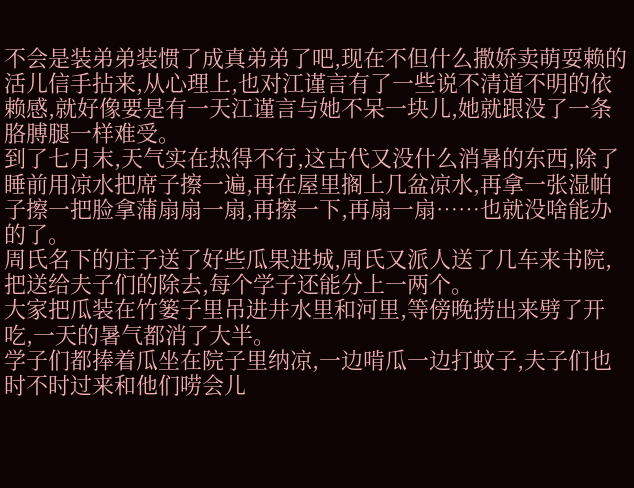不会是装弟弟装惯了成真弟弟了吧,现在不但什么撒娇卖萌耍赖的活儿信手拈来,从心理上,也对江谨言有了一些说不清道不明的依赖感,就好像要是有一天江谨言与她不呆一块儿,她就跟没了一条胳膊腿一样难受。
到了七月末,天气实在热得不行,这古代又没什么消暑的东西,除了睡前用凉水把席子擦一遍,再在屋里搁上几盆凉水,再拿一张湿帕子擦一把脸拿蒲扇扇一扇,再擦一下,再扇一扇……也就没啥能办的了。
周氏名下的庄子送了好些瓜果进城,周氏又派人送了几车来书院,把送给夫子们的除去,每个学子还能分上一两个。
大家把瓜装在竹篓子里吊进井水里和河里,等傍晚捞出来劈了开吃,一天的暑气都消了大半。
学子们都捧着瓜坐在院子里纳凉,一边啃瓜一边打蚊子,夫子们也时不时过来和他们唠会儿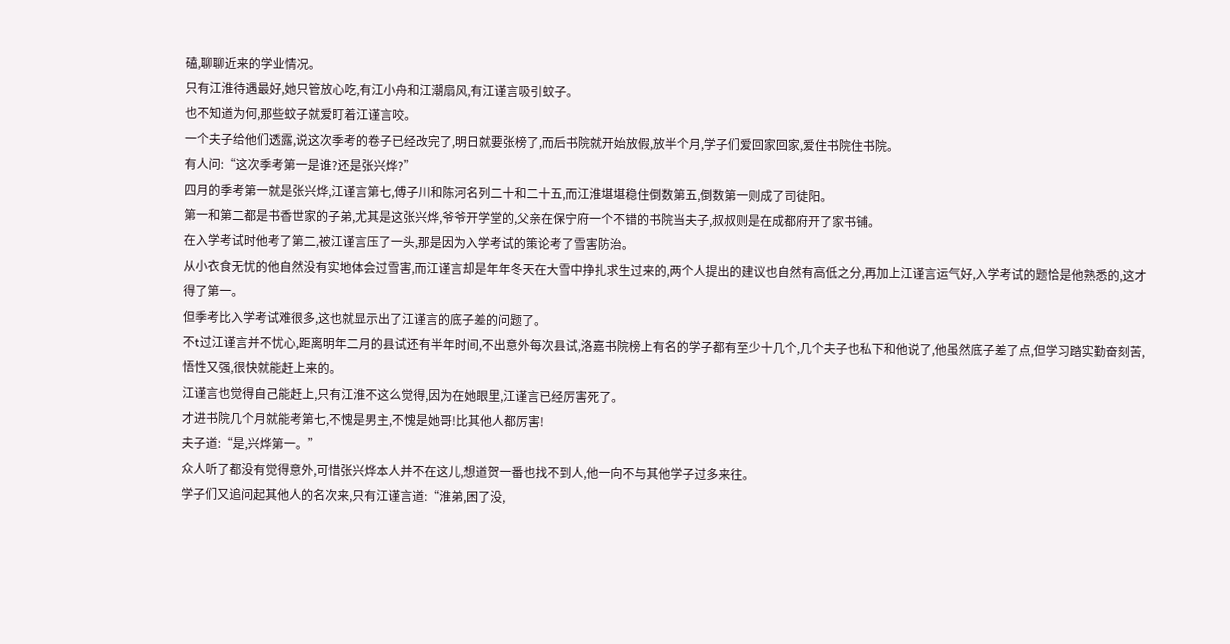磕,聊聊近来的学业情况。
只有江淮待遇最好,她只管放心吃,有江小舟和江潮扇风,有江谨言吸引蚊子。
也不知道为何,那些蚊子就爱盯着江谨言咬。
一个夫子给他们透露,说这次季考的卷子已经改完了,明日就要张榜了,而后书院就开始放假,放半个月,学子们爱回家回家,爱住书院住书院。
有人问:“这次季考第一是谁?还是张兴烨?”
四月的季考第一就是张兴烨,江谨言第七,傅子川和陈河名列二十和二十五,而江淮堪堪稳住倒数第五,倒数第一则成了司徒阳。
第一和第二都是书香世家的子弟,尤其是这张兴烨,爷爷开学堂的,父亲在保宁府一个不错的书院当夫子,叔叔则是在成都府开了家书铺。
在入学考试时他考了第二,被江谨言压了一头,那是因为入学考试的策论考了雪害防治。
从小衣食无忧的他自然没有实地体会过雪害,而江谨言却是年年冬天在大雪中挣扎求生过来的,两个人提出的建议也自然有高低之分,再加上江谨言运气好,入学考试的题恰是他熟悉的,这才得了第一。
但季考比入学考试难很多,这也就显示出了江谨言的底子差的问题了。
不t过江谨言并不忧心,距离明年二月的县试还有半年时间,不出意外每次县试,洛嘉书院榜上有名的学子都有至少十几个,几个夫子也私下和他说了,他虽然底子差了点,但学习踏实勤奋刻苦,悟性又强,很快就能赶上来的。
江谨言也觉得自己能赶上,只有江淮不这么觉得,因为在她眼里,江谨言已经厉害死了。
才进书院几个月就能考第七,不愧是男主,不愧是她哥!比其他人都厉害!
夫子道:“是,兴烨第一。”
众人听了都没有觉得意外,可惜张兴烨本人并不在这儿,想道贺一番也找不到人,他一向不与其他学子过多来往。
学子们又追问起其他人的名次来,只有江谨言道:“淮弟,困了没,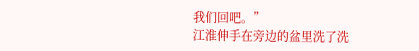我们回吧。”
江淮伸手在旁边的盆里洗了洗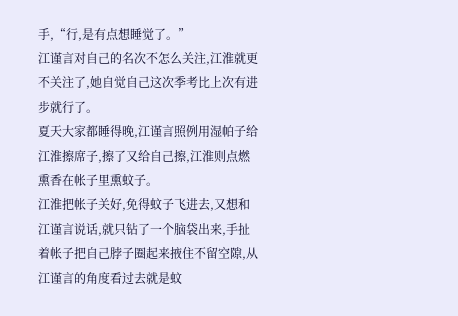手,“行,是有点想睡觉了。”
江谨言对自己的名次不怎么关注,江淮就更不关注了,她自觉自己这次季考比上次有进步就行了。
夏天大家都睡得晚,江谨言照例用湿帕子给江淮擦席子,擦了又给自己擦,江淮则点燃熏香在帐子里熏蚊子。
江淮把帐子关好,免得蚊子飞进去,又想和江谨言说话,就只钻了一个脑袋出来,手扯着帐子把自己脖子圈起来掖住不留空隙,从江谨言的角度看过去就是蚊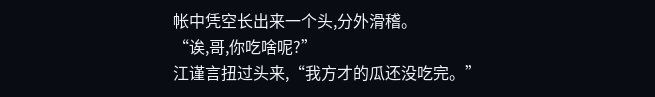帐中凭空长出来一个头,分外滑稽。
“诶,哥,你吃啥呢?”
江谨言扭过头来,“我方才的瓜还没吃完。”